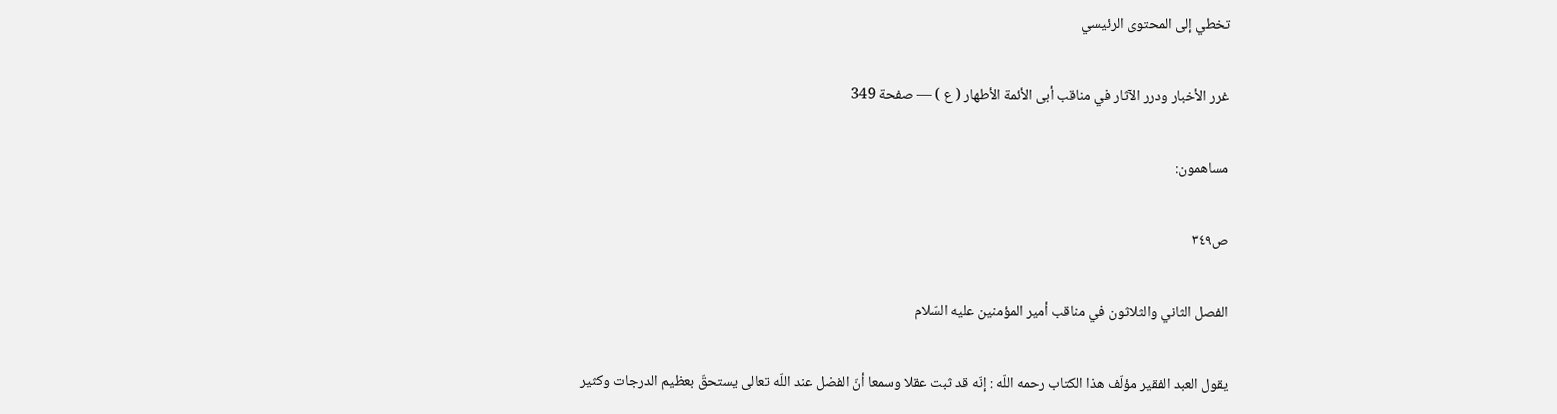تخطي إلى المحتوى الرئيسي

غرر الأخبار ودرر الآثار في مناقب أبى الأئمة الأطهار ( ع ) — صفحة 349

مساهمون:

ص٣٤٩

الفصل الثاني والثلاثون في مناقب أمير المؤمنين عليه السّلام

يقول العبد الفقير مؤلّف هذا الكتاب رحمه اللّه : إنّه قد ثبت عقلا وسمعا أنّ الفضل عند اللّه تعالى يستحقّ بعظيم الدرجات وكثير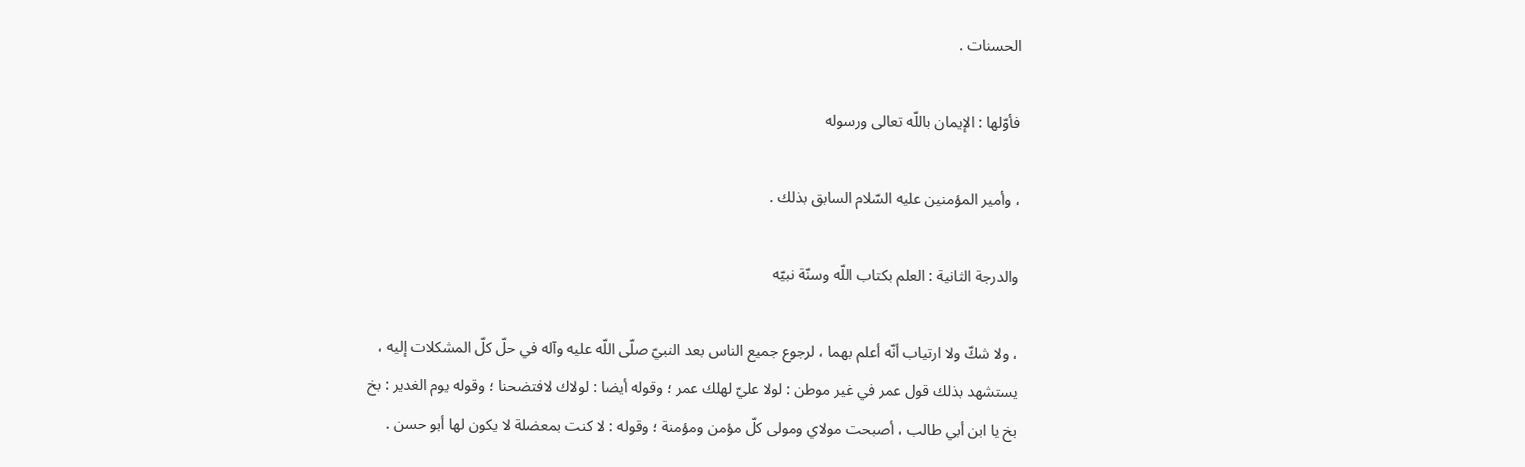الحسنات .

فأوّلها : الإيمان باللّه تعالى ورسوله

، وأمير المؤمنين عليه السّلام السابق بذلك .

والدرجة الثانية : العلم بكتاب اللّه وسنّة نبيّه

، ولا شكّ ولا ارتياب أنّه أعلم بهما ، لرجوع جميع الناس بعد النبيّ صلّى اللّه عليه وآله في حلّ كلّ المشكلات إليه ، يستشهد بذلك قول عمر في غير موطن : لولا عليّ لهلك عمر ؛ وقوله أيضا : لولاك لافتضحنا ؛ وقوله يوم الغدير : بخ بخ يا ابن أبي طالب ، أصبحت مولاي ومولى كلّ مؤمن ومؤمنة ؛ وقوله : لا كنت بمعضلة لا يكون لها أبو حسن .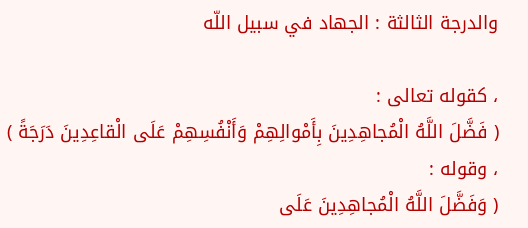والدرجة الثالثة : الجهاد في سبيل اللّه

، كقوله تعالى :
( فَضَّلَ اللَّهُ الْمُجاهِدِينَ بِأَمْوالِهِمْ وَأَنْفُسِهِمْ عَلَى الْقاعِدِينَ دَرَجَةً )
، وقوله :
( وَفَضَّلَ اللَّهُ الْمُجاهِدِينَ عَلَى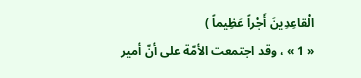الْقاعِدِينَ أَجْراً عَظِيماً )
« 1 » ، وقد اجتمعت الأمّة على أنّ أمير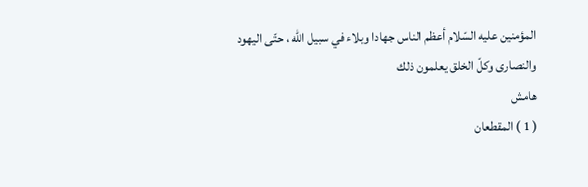المؤمنين عليه السّلام أعظم الناس جهادا وبلاء في سبيل اللّه ، حتّى اليهود والنصارى وكلّ الخلق يعلمون ذلك
هامش
( 1 ) المقطعان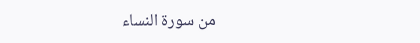من سورة النساء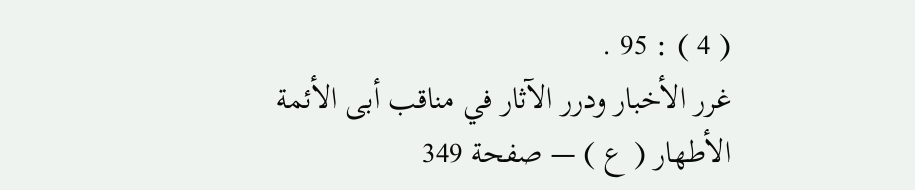( 4 ) : 95 .
غرر الأخبار ودرر الآثار في مناقب أبى الأئمة الأطهار ( ع ) — صفحة 349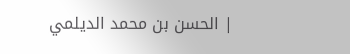| الحسن بن محمد الديلمي